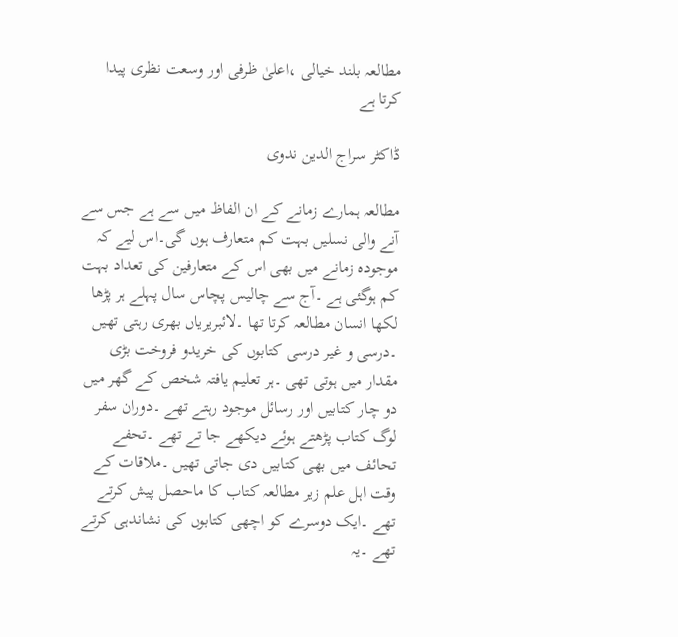مطالعہ بلند خیالی ،اعلیٰ ظرفی اور وسعت نظری پیدا کرتا ہے

ڈاکٹر سراج الدین ندوی

مطالعہ ہمارے زمانے کے ان الفاظ میں سے ہے جس سے آنے والی نسلیں بہت کم متعارف ہوں گی۔اس لیے کہ موجودہ زمانے میں بھی اس کے متعارفین کی تعداد بہت کم ہوگئی ہے ۔آج سے چالیس پچاس سال پہلے ہر پڑھا لکھا انسان مطالعہ کرتا تھا ۔لائبریریاں بھری رہتی تھیں ۔درسی و غیر درسی کتابوں کی خریدو فروخت بڑی مقدار میں ہوتی تھی ۔ہر تعلیم یافتہ شخص کے گھر میں دو چار کتابیں اور رسائل موجود رہتے تھے ۔دوران سفر لوگ کتاب پڑھتے ہوئے دیکھے جا تے تھے ۔تحفے تحائف میں بھی کتابیں دی جاتی تھیں ۔ملاقات کے وقت اہل علم زیر مطالعہ کتاب کا ماحصل پیش کرتے تھے ۔ایک دوسرے کو اچھی کتابوں کی نشاندہی کرتے تھے ۔یہ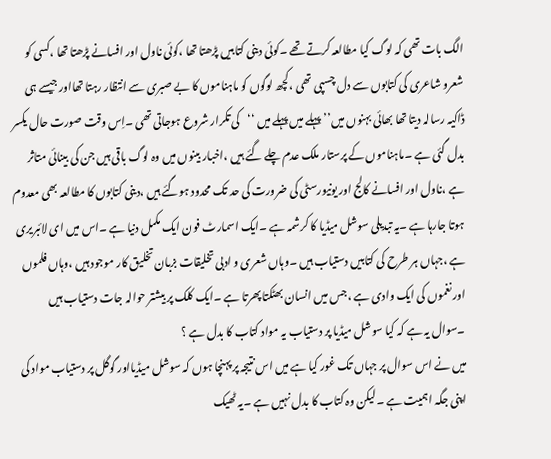الگ بات تھی کہ لوگ کیا مطالعہ کرتے تھے ۔کوئی دینی کتابیں پڑھتا تھا ،کوئی ناول اور افسانے پڑھتا تھا ،کسی کو شعرو شاعری کی کتابوں سے دل چسپی تھی ،کچھ لوگوں کو ماہناموں کا بے صبری سے انتظار رہتا تھااور جیسے ہی ڈاکیہ رسالہ دیتا تھا بھائی بہنوں میں’’ پہلے میں پہلے میں ‘‘کی تکرار شروع ہوجاتی تھی ۔اِس وقت صورت حال یکسر بدل گئی ہے ۔ماہناموں کے پرستار ملک عدم چلے گئے ہیں ،اخبار بینوں میں وہ لوگ باقی ہیں جن کی بینائی متاثر ہے ،ناول اور افسانے کالج اور یونیورسٹی کی ضرورت کی حد تک محدود ہوگئے ہیں ،دینی کتابوں کا مطالعہ بھی معدوم ہوتا جارہا ہے ۔یہ تبدیلی سوشل میڈیا کا کرشمہ ہے ۔ایک اسمارٹ فون ایک مکمل دنیا ہے ۔اس میں ای لائبریری ہے ،جہاں ہر طرح کی کتابیں دستیاب ہیں ۔وہاں شعری و ادبی تخلیقات بزبان تخلیق کار موجود ہیں ،وہاں فلموں اور نغموں کی ایک وادی ہے ،جس میں انسان بھٹکتا پھرتا ہے ۔ایک کلک پر بیشتر حوالہ جات دستیاب ہیں ۔سوال یہ ہے کہ کیا سوشل میڈیا پر دستیاب یہ مواد کتاب کا بدل ہے ؟
میں نے اس سوال پر جہاں تک غور کیا ہے میں اس نتیجہ پر پہنچا ہوں کہ سوشل میڈیااور گوگل پر دستیاب مواد کی اپنی جگہ اہمیت ہے ۔لیکن وہ کتاب کا بدل نہیں ہے ۔یہ ٹھیک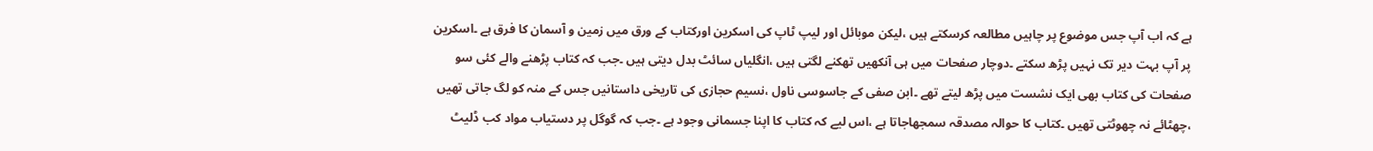ہے کہ اب آپ جس موضوع پر چاہیں مطالعہ کرسکتے ہیں ،لیکن موبائل اور لیپ ٹاپ کی اسکرین اورکتاب کے ورق میں زمین و آسمان کا فرق ہے ۔اسکرین پر آپ بہت دیر تک نہیں پڑھ سکتے ۔دوچار صفحات میں ہی آنکھیں تھکنے لگتی ہیں ،انگلیاں سائٹ بدل دیتی ہیں ۔جب کہ کتاب پڑھنے والے کئی سو صفحات کی کتاب بھی ایک نشست میں پڑھ لیتے تھے ۔ابن صفی کے جاسوسی ناول ،نسیم حجازی کی تاریخی داستانیں جس کے منہ کو لگ جاتی تھیں ،چھٹائے نہ چھوٹتی تھیں ۔کتاب کا حوالہ مصدقہ سمجھاجاتا ہے ،اس لیے کہ کتاب کا اپنا جسمانی وجود ہے ۔جب کہ گوگل پر دستیاب مواد کب ڈلیٹ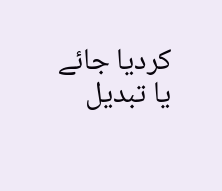کردیا جائے یا تبدیل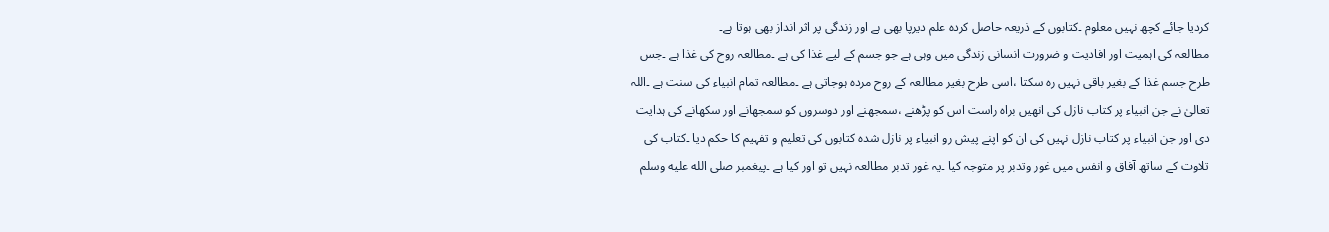کردیا جائے کچھ نہیں معلوم ۔کتابوں کے ذریعہ حاصل کردہ علم دیرپا بھی ہے اور زندگی پر اثر انداز بھی ہوتا ہے۔
مطالعہ کی اہمیت اور افادیت و ضرورت انسانی زندگی میں وہی ہے جو جسم کے لیے غذا کی ہے ۔مطالعہ روح کی غذا ہے ۔جس طرح جسم غذا کے بغیر باقی نہیں رہ سکتا ،اسی طرح بغیر مطالعہ کے روح مردہ ہوجاتی ہے ۔مطالعہ تمام انبیاء کی سنت ہے ۔اللہ تعالیٰ نے جن انبیاء پر کتاب نازل کی انھیں براہ راست اس کو پڑھنے ،سمجھنے اور دوسروں کو سمجھانے اور سکھانے کی ہدایت دی اور جن انبیاء پر کتاب نازل نہیں کی ان کو اپنے پیش رو انبیاء پر نازل شدہ کتابوں کی تعلیم و تفہیم کا حکم دیا ۔کتاب کی تلاوت کے ساتھ آفاق و انفس میں غور وتدبر پر متوجہ کیا ۔یہ غور تدبر مطالعہ نہیں تو اور کیا ہے ۔پیغمبر صلى الله عليه وسلم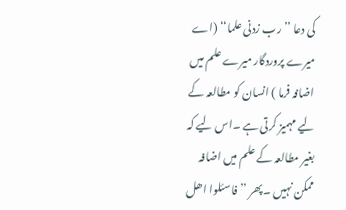کی دعا ’’ رب زدنی علما‘‘ (اے میرے پروردگار میرے علم میں اضافہ فرما ) انسان کو مطالعہ کے لیے مہمیز کرتی ہے ۔اس لیے کہ بغیر مطالعہ کے علم میں اضافہ ممکن نہیں ۔پھر ’’فاسئلوا اھل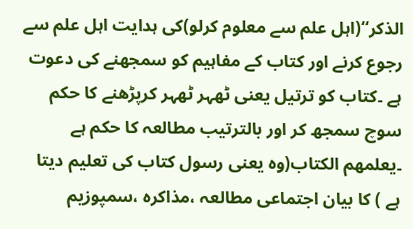الذکر‘‘(اہل علم سے معلوم کرلو)کی ہدایت اہل علم سے رجوع کرنے اور کتاب کے مفاہیم کو سمجھنے کی دعوت ہے ۔کتاب کو ترتیل یعنی ٹھہر ٹھہر کرپڑھنے کا حکم سوچ سمجھ کر اور بالترتیب مطالعہ کا حکم ہے ۔یعلمھم الکتاب(وہ یعنی رسول کتاب کی تعلیم دیتا ہے ) کا بیان اجتماعی مطالعہ ،مذاکرہ ،سمپوزیم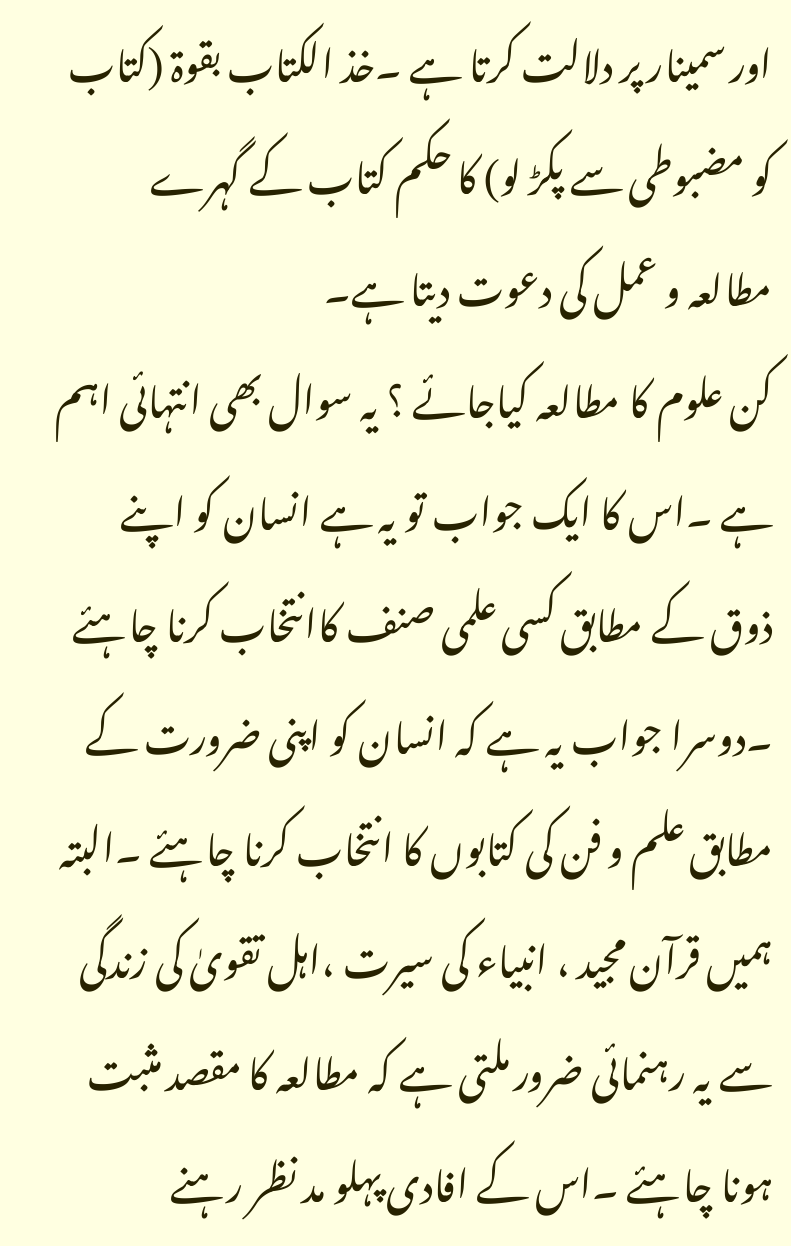اور سمینار پر دلالت کرتا ہے ۔خذ الکتاب بقوۃ (کتاب کو مضبوطی سے پکڑ لو) کا حکم کتاب کے گہرے مطالعہ و عمل کی دعوت دیتا ہے۔
کن علوم کا مطالعہ کیاجائے ؟ یہ سوال بھی انتہائی اہم ہے ۔اس کا ایک جواب تو یہ ہے انسان کو اپنے ذوق کے مطابق کسی علمی صنف کاانتخاب کرنا چاہئے ۔دوسرا جواب یہ ہے کہ انسان کو اپنی ضرورت کے مطابق علم و فن کی کتابوں کا انتخاب کرنا چاہئے ۔البتہ ہمیں قرآن مجید ، انبیاء کی سیرت ،اہل تقویٰ کی زندگی سے یہ رہنمائی ضرور ملتی ہے کہ مطالعہ کا مقصد مثبت ہونا چاہئے ۔اس کے افادی پہلو مد نظر رہنے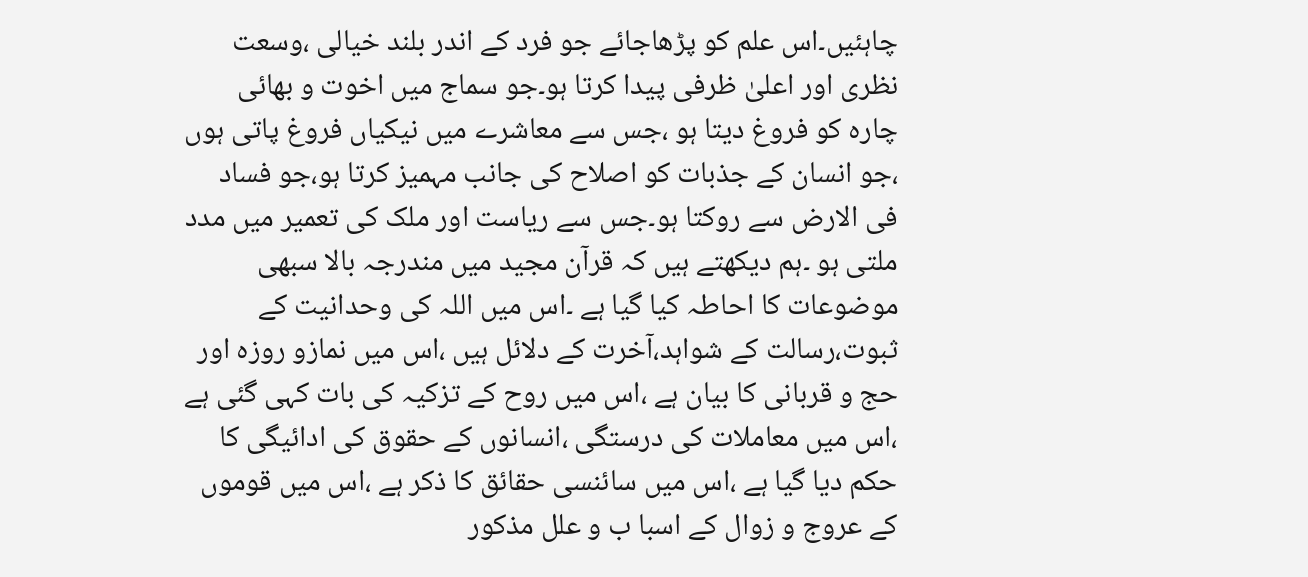چاہئیں۔اس علم کو پڑھاجائے جو فرد کے اندر بلند خیالی ،وسعت نظری اور اعلیٰ ظرفی پیدا کرتا ہو۔جو سماج میں اخوت و بھائی چارہ کو فروغ دیتا ہو ،جس سے معاشرے میں نیکیاں فروغ پاتی ہوں ،جو انسان کے جذبات کو اصلاح کی جانب مہمیز کرتا ہو،جو فساد فی الارض سے روکتا ہو۔جس سے ریاست اور ملک کی تعمیر میں مدد ملتی ہو ۔ہم دیکھتے ہیں کہ قرآن مجید میں مندرجہ بالا سبھی موضوعات کا احاطہ کیا گیا ہے ۔اس میں اللہ کی وحدانیت کے ثبوت،رسالت کے شواہد،آخرت کے دلائل ہیں ،اس میں نمازو روزہ اور حج و قربانی کا بیان ہے ،اس میں روح کے تزکیہ کی بات کہی گئی ہے ،اس میں معاملات کی درستگی ،انسانوں کے حقوق کی ادائیگی کا حکم دیا گیا ہے ،اس میں سائنسی حقائق کا ذکر ہے ،اس میں قوموں کے عروج و زوال کے اسبا ب و علل مذکور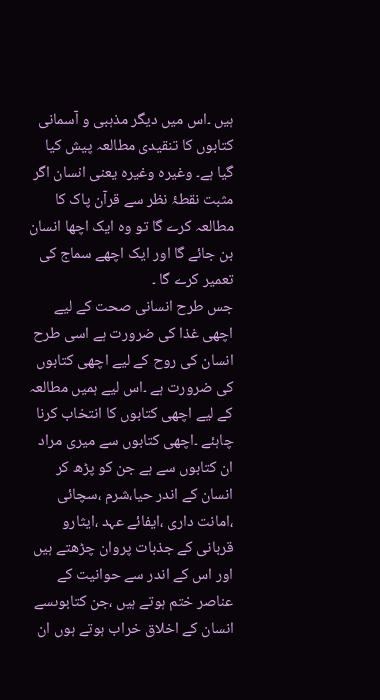ہیں ۔اس میں دیگر مذہبی و آسمانی کتابوں کا تنقیدی مطالعہ پیش کیا گیا ہے۔ وغیرہ وغیرہ یعنی انسان اگر مثبت نقطۂ نظر سے قرآن پاک کا مطالعہ کرے گا تو وہ ایک اچھا انسان بن جائے گا اور ایک اچھے سماج کی تعمیر کرے گا ۔
جس طرح انسانی صحت کے لیے اچھی غذا کی ضرورت ہے اسی طرح انسان کی روح کے لیے اچھی کتابوں کی ضرورت ہے ۔اس لیے ہمیں مطالعہ کے لیے اچھی کتابوں کا انتخاب کرنا چاہئے ۔اچھی کتابوں سے میری مراد ان کتابوں سے ہے جن کو پڑھ کر انسان کے اندر حیا،شرم ،سچائی ،امانت داری ،ایفائے عہد ،ایثارو قربانی کے جذبات پروان چڑھتے ہیں اور اس کے اندر سے حوانیت کے عناصر ختم ہوتے ہیں ،جن کتابوںسے انسان کے اخلاق خراب ہوتے ہوں ان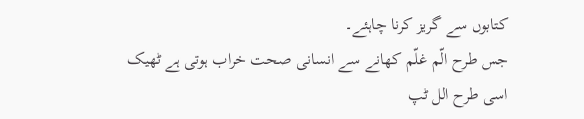کتابوں سے گریز کرنا چاہئے۔
جس طرح الّم غلّم کھانے سے انسانی صحت خراب ہوتی ہے ٹھیک اسی طرح الل ٹپ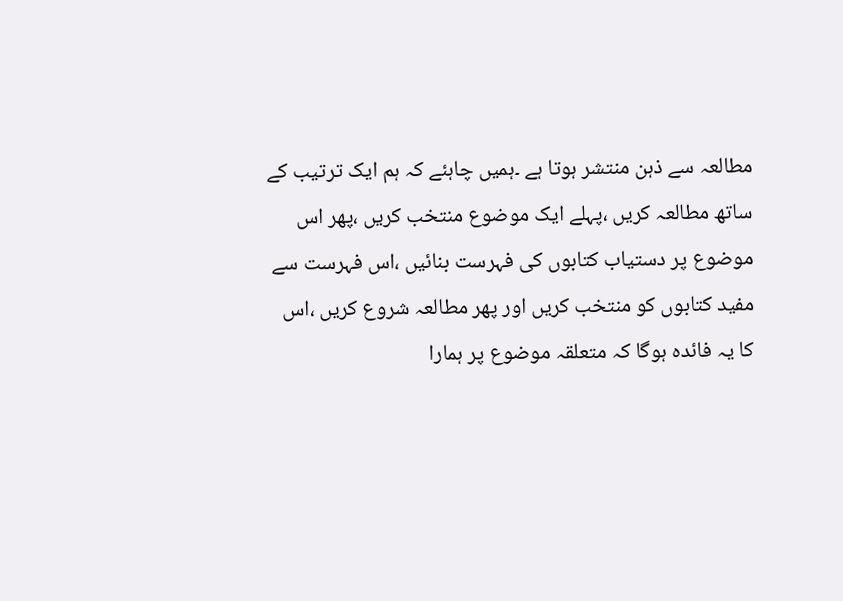مطالعہ سے ذہن منتشر ہوتا ہے ۔ہمیں چاہئے کہ ہم ایک ترتیب کے ساتھ مطالعہ کریں ،پہلے ایک موضوع منتخب کریں ،پھر اس موضوع پر دستیاب کتابوں کی فہرست بنائیں ،اس فہرست سے مفید کتابوں کو منتخب کریں اور پھر مطالعہ شروع کریں ،اس کا یہ فائدہ ہوگا کہ متعلقہ موضوع پر ہمارا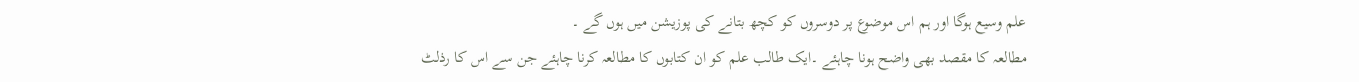علم وسیع ہوگا اور ہم اس موضوع پر دوسروں کو کچھ بتانے کی پوزیشن میں ہوں گے ۔
مطالعہ کا مقصد بھی واضح ہونا چاہئے ۔ایک طالب علم کو ان کتابوں کا مطالعہ کرنا چاہئے جن سے اس کا رذلٹ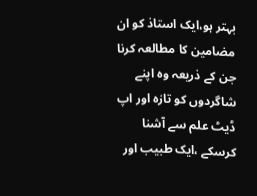بہتر ہو،ایک استاذ کو ان مضامین کا مطالعہ کرنا جن کے ذریعہ وہ اپنے شاگردوں کو تازہ اور اپ ڈیٹ علم سے آشنا کرسکے ،ایک طبیب اور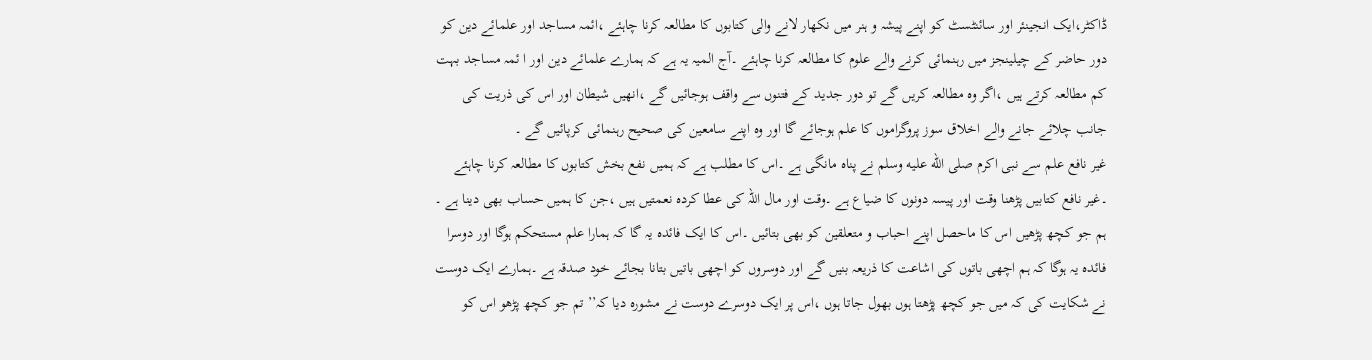ڈاکٹر،ایک انجینئر اور سائنٹسٹ کو اپنے پیشہ و ہنر میں نکھار لانے والی کتابوں کا مطالعہ کرنا چاہئے ،ائمہ مساجد اور علمائے دین کو دور حاضر کے چیلینجز میں رہنمائی کرنے والے علوم کا مطالعہ کرنا چاہئے ۔آج المیہ یہ ہے کہ ہمارے علمائے دین اور ا ئمہ مساجد بہت کم مطالعہ کرتے ہیں ،اگر وہ مطالعہ کریں گے تو دور جدید کے فتنوں سے واقف ہوجائیں گے ،انھیں شیطان اور اس کی ذریت کی جانب چلائے جانے والے اخلاق سوز پروگراموں کا علم ہوجائے گا اور وہ اپنے سامعین کی صحیح رہنمائی کرپائیں گے ۔
غیر نافع علم سے نبی اکرم صلى الله عليه وسلم نے پناہ مانگی ہے ۔اس کا مطلب ہے کہ ہمیں نفع بخش کتابوں کا مطالعہ کرنا چاہئے ۔غیر نافع کتابیں پڑھنا وقت اور پیسہ دونوں کا ضیاع ہے ۔وقت اور مال اللہ کی عطا کردہ نعمتیں ہیں ،جن کا ہمیں حساب بھی دینا ہے ۔
ہم جو کچھ پڑھیں اس کا ماحصل اپنے احباب و متعلقین کو بھی بتائیں ۔اس کا ایک فائدہ یہ گا کہ ہمارا علم مستحکم ہوگا اور دوسرا فائدہ یہ ہوگا کہ ہم اچھی باتوں کی اشاعت کا ذریعہ بنیں گے اور دوسروں کو اچھی باتیں بتانا بجائے خود صدقہ ہے ۔ہمارے ایک دوست نے شکایت کی کہ میں جو کچھ پڑھتا ہوں بھول جاتا ہوں ،اس پر ایک دوسرے دوست نے مشورہ دیا کہ’’ تم جو کچھ پڑھو اس کو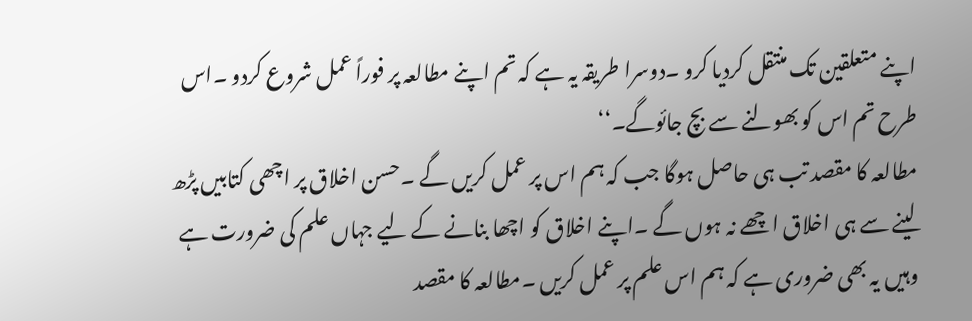اپنے متعلقین تک منتقل کردیا کرو ۔دوسرا طریقہ یہ ہے کہ تم اپنے مطالعہ پر فوراً عمل شروع کردو ۔اس طرح تم اس کو بھولنے سے بچ جائوگے۔‘‘
مطالعہ کا مقصد تب ہی حاصل ہوگا جب کہ ہم اس پر عمل کریں گے ۔حسن اخلاق پر اچھی کتابیں پڑھ لینے سے ہی اخلاق اچھے نہ ہوں گے ۔اپنے اخلاق کو اچھا بنانے کے لیے جہاں علم کی ضرورت ہے وہیں یہ بھی ضروری ہے کہ ہم اس علم پر عمل کریں ۔مطالعہ کا مقصد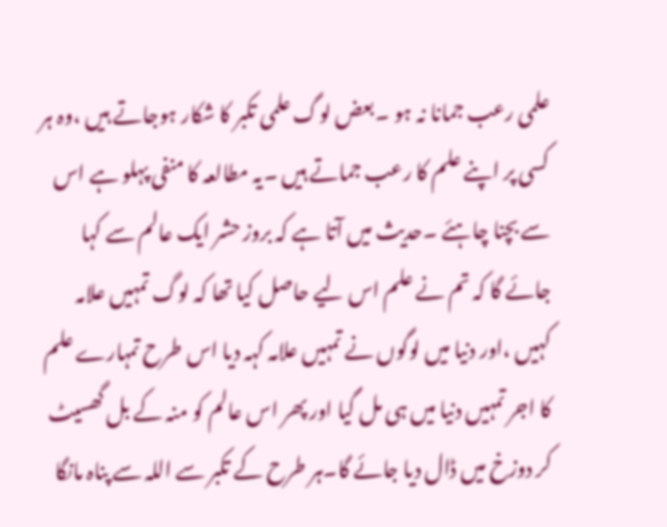علمی رعب جمانا نہ ہو ۔بعض لوگ علمی تکبر کا شکار ہوجاتے ہیں ،وہ ہر کسی پر اپنے علم کا رعب جماتے ہیں ۔یہ مطالعہ کا منفی پہلو ہے اس سے بچنا چاہئے ۔حدیث میں آتا ہے کہ بروز حشر ایک عالم سے کہا جائے گا کہ تم نے علم اس لیے حاصل کیا تھا کہ لوگ تمہیں علامہ کہیں ،اور دنیا میں لوگوں نے تمہیں علامہ کہہ دیا اس طرح تمہارے علم کا اجر تمہیں دنیا میں ہی مل گیا اور پھر اس عالم کو منہ کے بل گھسیٹ کر دوزخ میں ڈال دیا جائے گا۔ہر طرح کے تکبر سے اللہ سے پناہ مانگا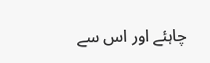چاہئے اور اس سے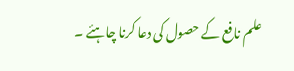علم نافع کے حصول کی دعا کرنا چاہئے ۔